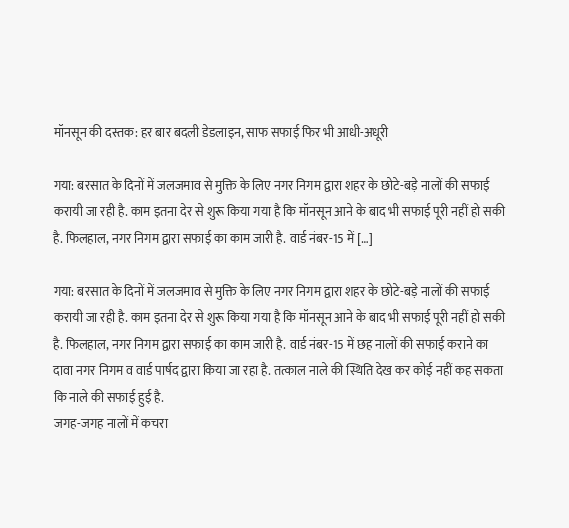मॉनसून की दस्तक: हर बार बदली डेडलाइन, साफ सफाई फिर भी आधी-अधूरी

गया: बरसात के दिनों में जलजमाव से मुक्ति के लिए नगर निगम द्वारा शहर के छोटे-बड़े नालों की सफाई करायी जा रही है. काम इतना देर से शुरू किया गया है कि मॉनसून आने के बाद भी सफाई पूरी नहीं हो सकी है. फिलहाल, नगर निगम द्वारा सफाई का काम जारी है. वार्ड नंबर-15 में […]

गया: बरसात के दिनों में जलजमाव से मुक्ति के लिए नगर निगम द्वारा शहर के छोटे-बड़े नालों की सफाई करायी जा रही है. काम इतना देर से शुरू किया गया है कि मॉनसून आने के बाद भी सफाई पूरी नहीं हो सकी है. फिलहाल, नगर निगम द्वारा सफाई का काम जारी है. वार्ड नंबर-15 में छह नालों की सफाई कराने का दावा नगर निगम व वार्ड पार्षद द्वारा किया जा रहा है. तत्काल नाले की स्थिति देख कर कोई नहीं कह सकता कि नाले की सफाई हुई है.
जगह-जगह नालों में कचरा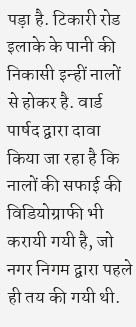पड़ा है. टिकारी रोड इलाके के पानी की निकासी इन्हीं नालों से होकर है. वार्ड पार्षद द्वारा दावा किया जा रहा है कि नालों की सफाई की विडियोग्राफी भी करायी गयी है, जो नगर निगम द्वारा पहले ही तय की गयी थी.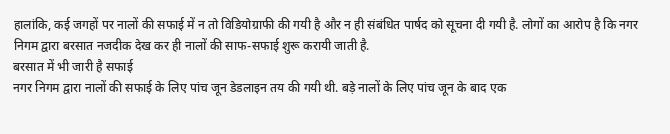हालांकि, कई जगहों पर नालों की सफाई में न तो विडियोग्राफी की गयी है और न ही संबंधित पार्षद को सूचना दी गयी है. लोगों का आरोप है कि नगर निगम द्वारा बरसात नजदीक देख कर ही नालों की साफ-सफाई शुरू करायी जाती है.
बरसात में भी जारी है सफाई
नगर निगम द्वारा नालों की सफाई के लिए पांच जून डेडलाइन तय की गयी थी. बड़े नालों के लिए पांच जून के बाद एक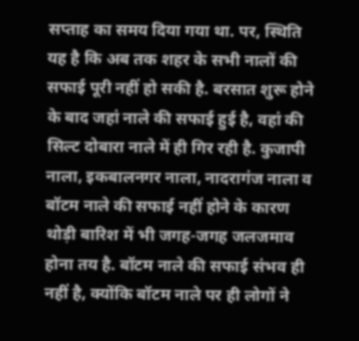सप्ताह का समय दिया गया था. पर, स्थिति यह है कि अब तक शहर के सभी नालों की सफाई पूरी नहीं हो सकी है. बरसात शुरू होने के बाद जहां नाले की सफाई हुई है, वहां की सिल्ट दोबारा नाले में ही गिर रही है. कुजापी नाला, इकबालनगर नाला, नादरागंज नाला व बॉटम नाले की सफाई नहीं होने के कारण थोड़ी बारिश में भी जगह-जगह जलजमाव होना तय है. बॉटम नाले की सफाई संभव ही नहीं है, क्योंकि बॉटम नाले पर ही लोगों ने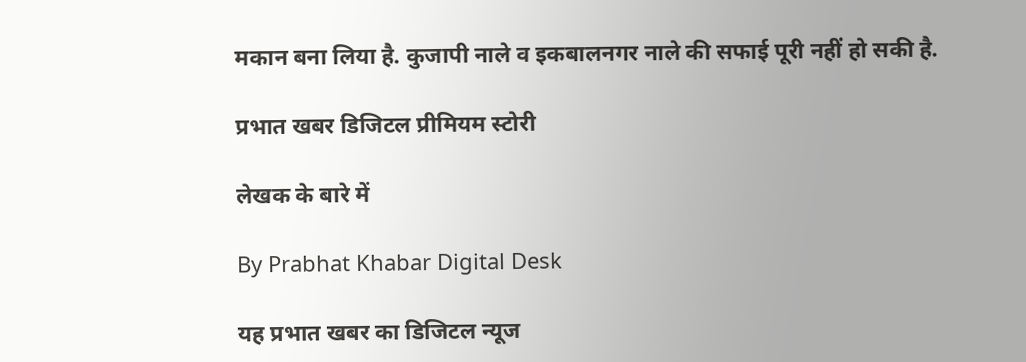मकान बना लिया है. कुजापी नाले व इकबालनगर नाले की सफाई पूरी नहीं हो सकी है.

प्रभात खबर डिजिटल प्रीमियम स्टोरी

लेखक के बारे में

By Prabhat Khabar Digital Desk

यह प्रभात खबर का डिजिटल न्यूज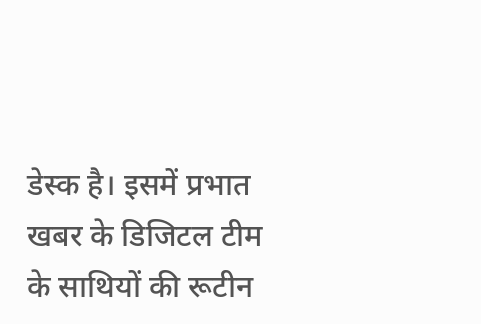डेस्क है। इसमें प्रभात खबर के डिजिटल टीम के साथियों की रूटीन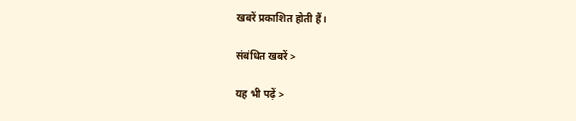खबरें प्रकाशित होती हैं।

संबंधित खबरें >

यह भी पढ़ें >